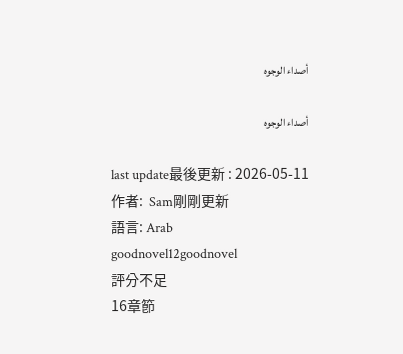أصداء الوجوه

أصداء الوجوه

last update最後更新 : 2026-05-11
作者:  Sam剛剛更新
語言: Arab
goodnovel12goodnovel
評分不足
16章節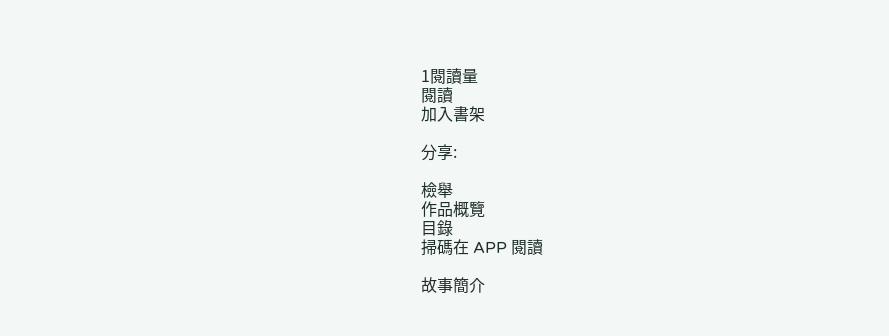1閱讀量
閱讀
加入書架

分享:

檢舉
作品概覽
目錄
掃碼在 APP 閱讀

故事簡介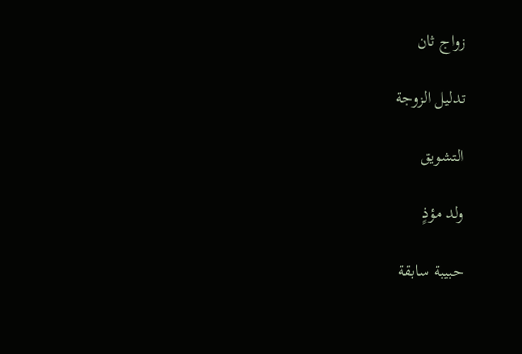زواج ثان

تدليل الزوجة

التشويق

ولد مؤذٍ

حبيبة سابقة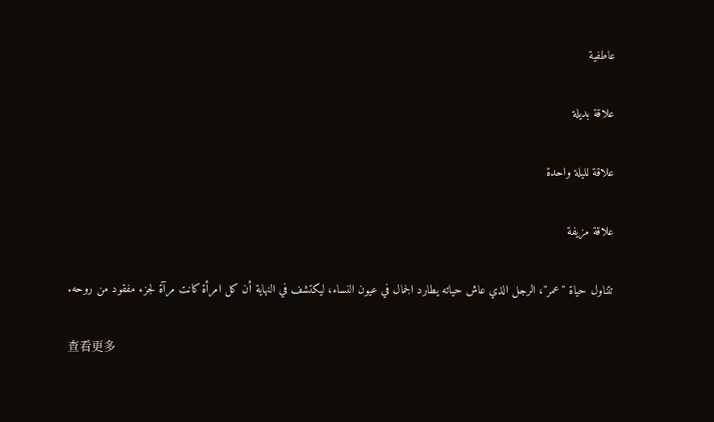عاطفية

علاقة بديلة

علاقة لليلة واحدة

علاقة مزيفة

تتناول حياة "عمر"، الرجل الذي عاش حياته يطارد الجمال في عيون النساء، ليكتشف في النهاية أن كل امرأة كانت مرآة لجزء مفقود من روحه.

查看更多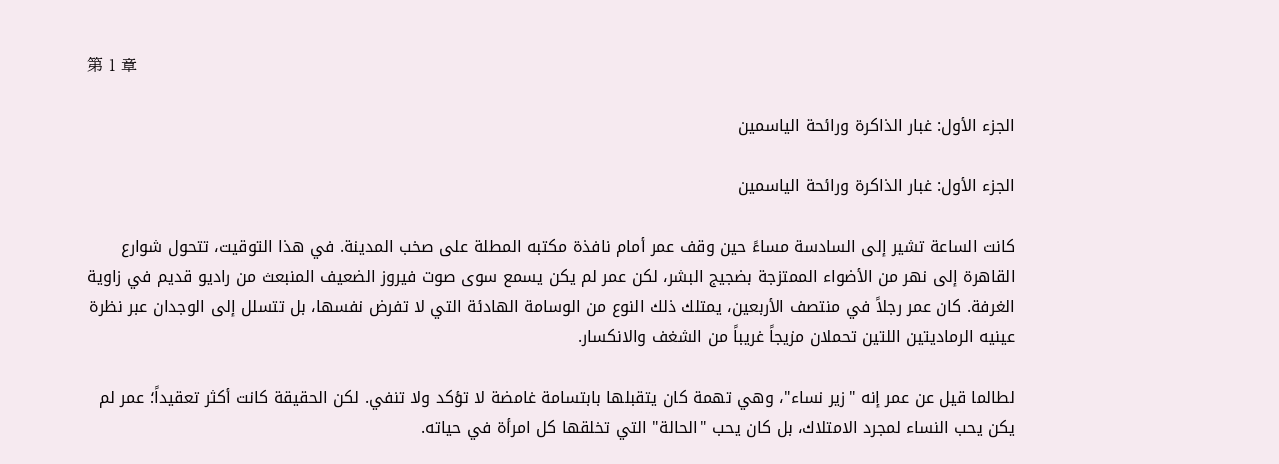第 1 章

الجزء الأول: غبار الذاكرة ورائحة الياسمين

الجزء الأول: غبار الذاكرة ورائحة الياسمين

كانت الساعة تشير إلى السادسة مساءً حين وقف عمر أمام نافذة مكتبه المطلة على صخب المدينة. في هذا التوقيت، تتحول شوارع القاهرة إلى نهر من الأضواء الممتزجة بضجيج البشر، لكن عمر لم يكن يسمع سوى صوت فيروز الضعيف المنبعث من راديو قديم في زاوية الغرفة. كان عمر رجلاً في منتصف الأربعين، يمتلك ذلك النوع من الوسامة الهادئة التي لا تفرض نفسها، بل تتسلل إلى الوجدان عبر نظرة عينيه الرماديتين اللتين تحملان مزيجاً غريباً من الشغف والانكسار.

لطالما قيل عن عمر إنه "زير نساء"، وهي تهمة كان يتقبلها بابتسامة غامضة لا تؤكد ولا تنفي. لكن الحقيقة كانت أكثر تعقيداً؛ عمر لم يكن يحب النساء لمجرد الامتلاك، بل كان يحب "الحالة" التي تخلقها كل امرأة في حياته.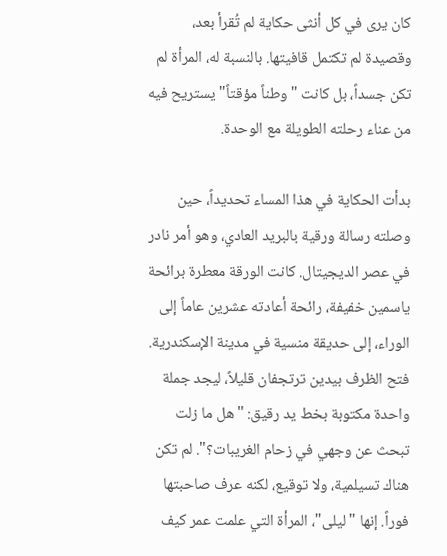كان يرى في كل أنثى حكاية لم تُقرأ بعد، وقصيدة لم تكتمل قافيتها. بالنسبة له، المرأة لم تكن جسداً، بل كانت "وطناً مؤقتاً" يستريح فيه من عناء رحلته الطويلة مع الوحدة.

بدأت الحكاية في هذا المساء تحديداً، حين وصلته رسالة ورقية بالبريد العادي، وهو أمر نادر في عصر الديجيتال. كانت الورقة معطرة برائحة ياسمين خفيفة، رائحة أعادته عشرين عاماً إلى الوراء، إلى حديقة منسية في مدينة الإسكندرية. فتح الظرف بيدين ترتجفان قليلاً، ليجد جملة واحدة مكتوبة بخط يد رقيق: "هل ما زلت تبحث عن وجهي في زحام الغريبات؟". لم تكن هناك تسيلمية، ولا توقيع، لكنه عرف صاحبتها فوراً. إنها "ليلى"، المرأة التي علمت عمر كيف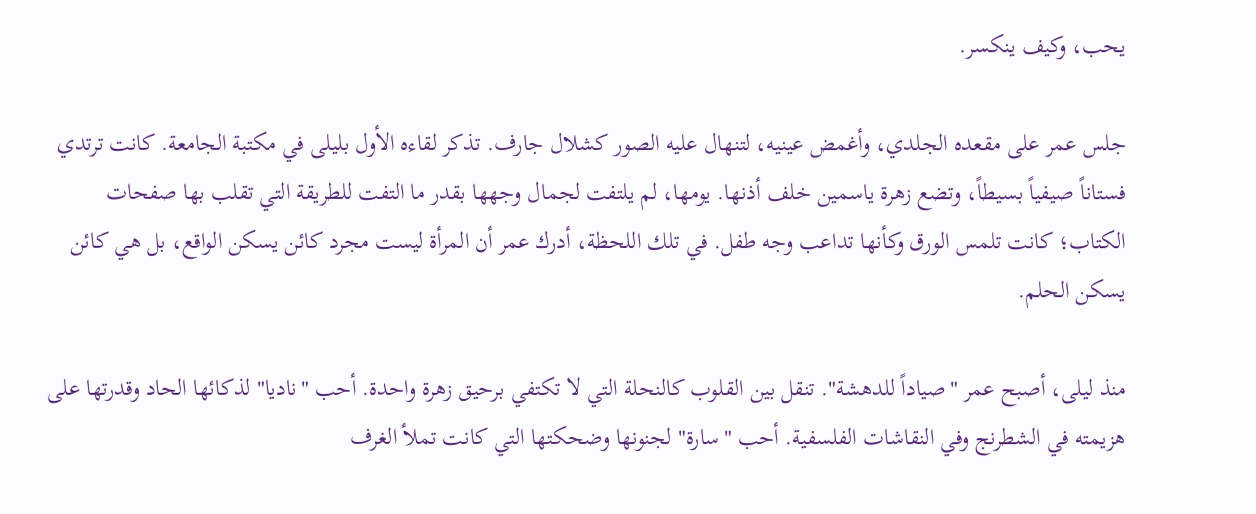يحب، وكيف ينكسر.

جلس عمر على مقعده الجلدي، وأغمض عينيه، لتنهال عليه الصور كشلال جارف. تذكر لقاءه الأول بليلى في مكتبة الجامعة. كانت ترتدي فستاناً صيفياً بسيطاً، وتضع زهرة ياسمين خلف أذنها. يومها، لم يلتفت لجمال وجهها بقدر ما التفت للطريقة التي تقلب بها صفحات الكتاب؛ كانت تلمس الورق وكأنها تداعب وجه طفل. في تلك اللحظة، أدرك عمر أن المرأة ليست مجرد كائن يسكن الواقع، بل هي كائن يسكن الحلم.

منذ ليلى، أصبح عمر "صياداً للدهشة". تنقل بين القلوب كالنحلة التي لا تكتفي برحيق زهرة واحدة. أحب "ناديا" لذكائها الحاد وقدرتها على هزيمته في الشطرنج وفي النقاشات الفلسفية. أحب "سارة" لجنونها وضحكتها التي كانت تملأ الغرف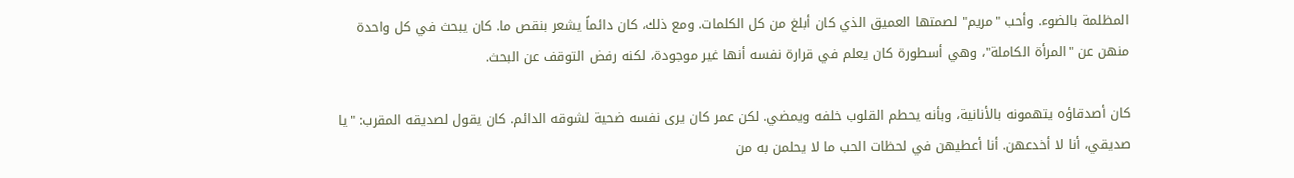المظلمة بالضوء. وأحب "مريم" لصمتها العميق الذي كان أبلغ من كل الكلمات. ومع ذلك، كان دائماً يشعر بنقص ما. كان يبحث في كل واحدة منهن عن "المرأة الكاملة"، وهي أسطورة كان يعلم في قرارة نفسه أنها غير موجودة، لكنه رفض التوقف عن البحث.

كان أصدقاؤه يتهمونه بالأنانية، وبأنه يحطم القلوب خلفه ويمضي. لكن عمر كان يرى نفسه ضحية لشوقه الدائم. كان يقول لصديقه المقرب: "يا صديقي، أنا لا أخدعهن. أنا أعطيهن في لحظات الحب ما لا يحلمن به من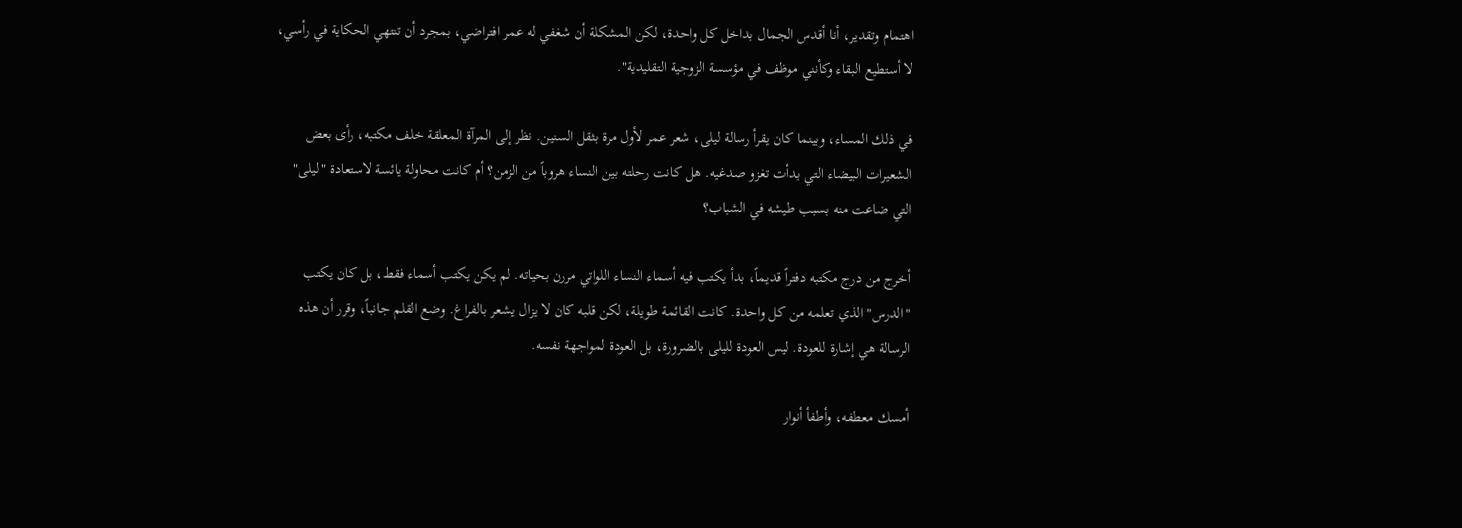اهتمام وتقدير، أنا أقدس الجمال بداخل كل واحدة، لكن المشكلة أن شغفي له عمر افتراضي، بمجرد أن تنتهي الحكاية في رأسي، لا أستطيع البقاء وكأنني موظف في مؤسسة الزوجية التقليدية".

في ذلك المساء، وبينما كان يقرأ رسالة ليلى، شعر عمر لأول مرة بثقل السنين. نظر إلى المرآة المعلقة خلف مكتبه، رأى بعض الشعيرات البيضاء التي بدأت تغزو صدغيه. هل كانت رحلته بين النساء هروباً من الزمن؟ أم كانت محاولة يائسة لاستعادة "ليلى" التي ضاعت منه بسبب طيشه في الشباب؟

أخرج من درج مكتبه دفتراً قديماً، بدأ يكتب فيه أسماء النساء اللواتي مررن بحياته. لم يكن يكتب أسماء فقط، بل كان يكتب "الدرس" الذي تعلمه من كل واحدة. كانت القائمة طويلة، لكن قلبه كان لا يزال يشعر بالفراغ. وضع القلم جانباً، وقرر أن هذه الرسالة هي إشارة للعودة. ليس العودة لليلى بالضرورة، بل العودة لمواجهة نفسه.

أمسك معطفه، وأطفأ أنوار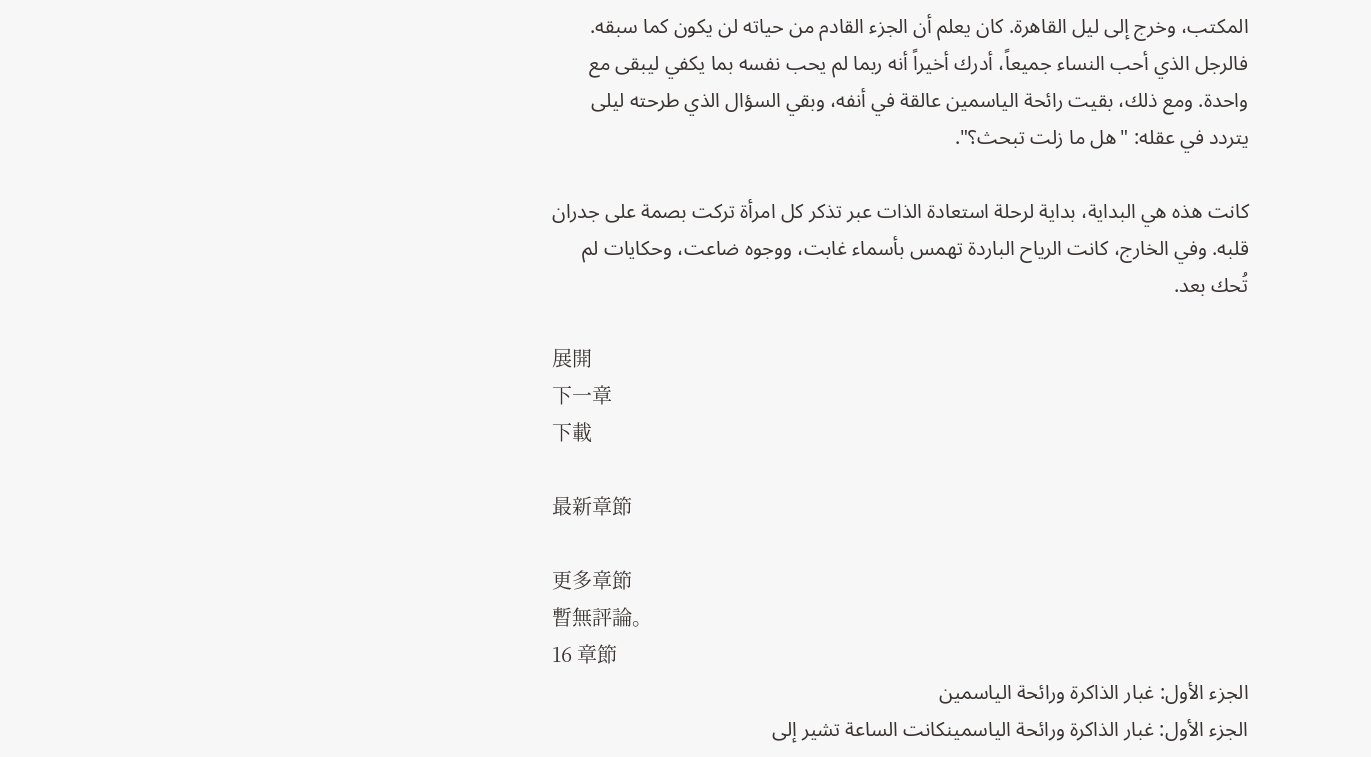المكتب، وخرج إلى ليل القاهرة. كان يعلم أن الجزء القادم من حياته لن يكون كما سبقه. فالرجل الذي أحب النساء جميعاً، أدرك أخيراً أنه ربما لم يحب نفسه بما يكفي ليبقى مع واحدة. ومع ذلك، بقيت رائحة الياسمين عالقة في أنفه، وبقي السؤال الذي طرحته ليلى يتردد في عقله: "هل ما زلت تبحث؟".

كانت هذه هي البداية، بداية لرحلة استعادة الذات عبر تذكر كل امرأة تركت بصمة على جدران قلبه. وفي الخارج، كانت الرياح الباردة تهمس بأسماء غابت، ووجوه ضاعت، وحكايات لم تُحك بعد.

展開
下一章
下載

最新章節

更多章節
暫無評論。
16 章節
الجزء الأول: غبار الذاكرة ورائحة الياسمين
الجزء الأول: غبار الذاكرة ورائحة الياسمينكانت الساعة تشير إلى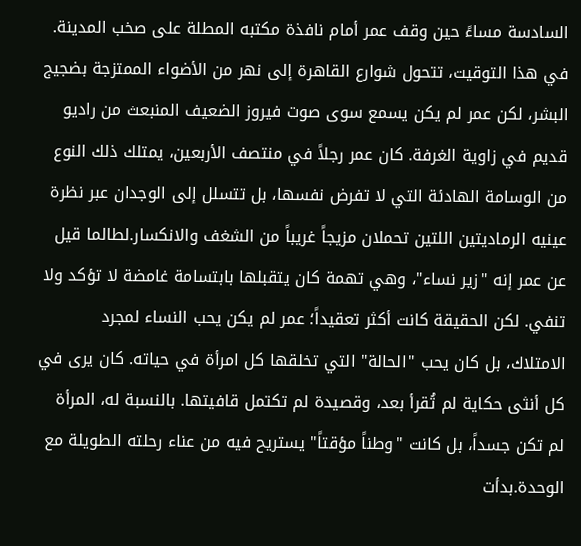السادسة مساءً حين وقف عمر أمام نافذة مكتبه المطلة على صخب المدينة. في هذا التوقيت، تتحول شوارع القاهرة إلى نهر من الأضواء الممتزجة بضجيج البشر، لكن عمر لم يكن يسمع سوى صوت فيروز الضعيف المنبعث من راديو قديم في زاوية الغرفة. كان عمر رجلاً في منتصف الأربعين، يمتلك ذلك النوع من الوسامة الهادئة التي لا تفرض نفسها، بل تتسلل إلى الوجدان عبر نظرة عينيه الرماديتين اللتين تحملان مزيجاً غريباً من الشغف والانكسار.لطالما قيل عن عمر إنه "زير نساء"، وهي تهمة كان يتقبلها بابتسامة غامضة لا تؤكد ولا تنفي. لكن الحقيقة كانت أكثر تعقيداً؛ عمر لم يكن يحب النساء لمجرد الامتلاك، بل كان يحب "الحالة" التي تخلقها كل امرأة في حياته. كان يرى في كل أنثى حكاية لم تُقرأ بعد، وقصيدة لم تكتمل قافيتها. بالنسبة له، المرأة لم تكن جسداً، بل كانت "وطناً مؤقتاً" يستريح فيه من عناء رحلته الطويلة مع الوحدة.بدأت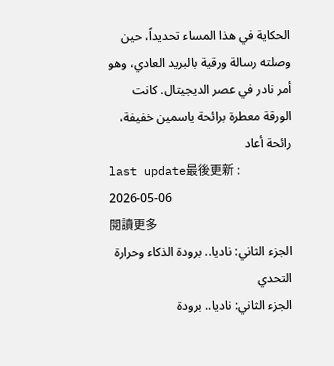الحكاية في هذا المساء تحديداً، حين وصلته رسالة ورقية بالبريد العادي، وهو أمر نادر في عصر الديجيتال. كانت الورقة معطرة برائحة ياسمين خفيفة، رائحة أعاد
last update最後更新 : 2026-05-06
閱讀更多
الجزء الثاني: ناديا.. برودة الذكاء وحرارة التحدي
الجزء الثاني: ناديا.. برودة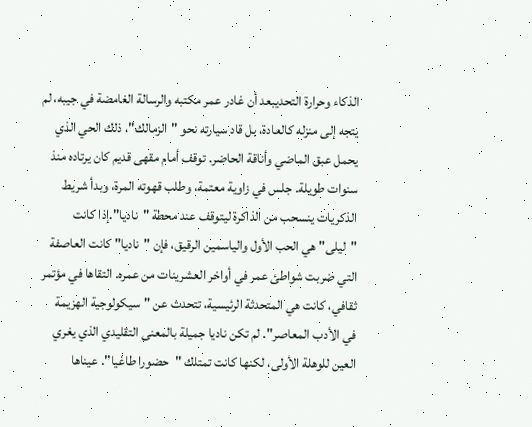الذكاء وحرارة التحديبعد أن غادر عمر مكتبه والرسالة الغامضة في جيبه، لم يتجه إلى منزله كالعادة، بل قاد سيارته نحو "الزمالك"، ذلك الحي الذي يحمل عبق الماضي وأناقة الحاضر. توقف أمام مقهى قديم كان يرتاده منذ سنوات طويلة. جلس في زاوية معتمة، وطلب قهوته المرة، وبدأ شريط الذكريات ينسحب من الذاكرة ليتوقف عند محطة "ناديا".إذا كانت "ليلى" هي الحب الأول والياسمين الرقيق، فإن "ناديا" كانت العاصفة التي ضربت شواطئ عمر في أواخر العشرينات من عمره. التقاها في مؤتمر ثقافي، كانت هي المتحدثة الرئيسية، تتحدث عن "سيكولوجية الهزيمة في الأدب المعاصر". لم تكن ناديا جميلة بالمعنى التقليدي الذي يغري العين للوهلة الأولى، لكنها كانت تمتلك "حضورا طاغيا". عيناها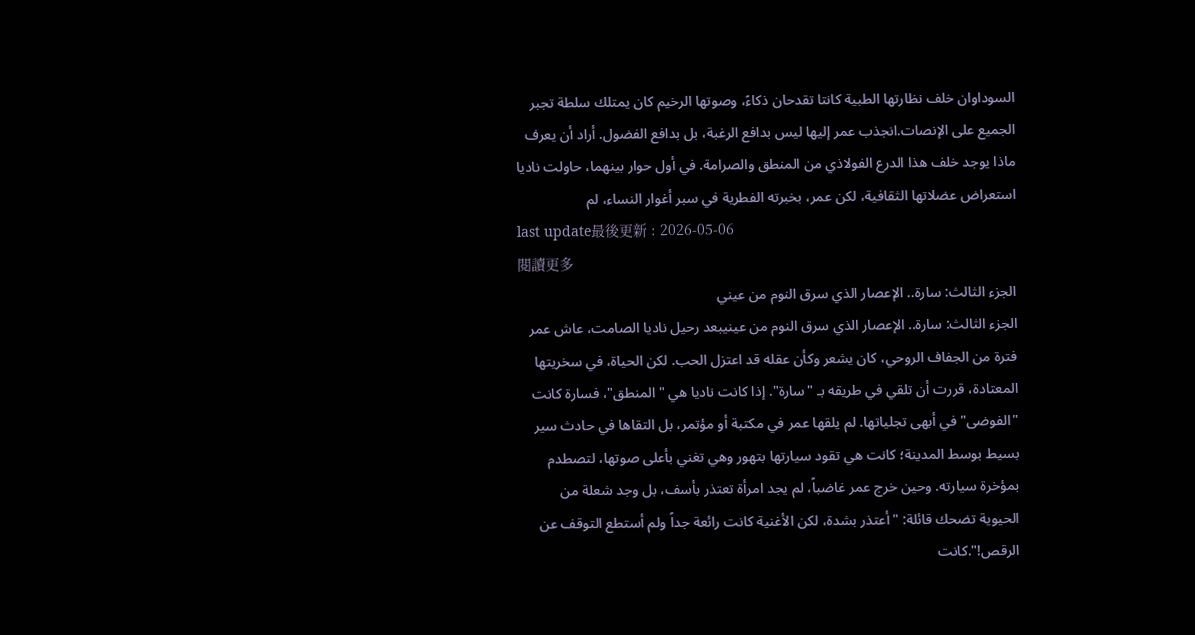السوداوان خلف نظارتها الطبية كانتا تقدحان ذكاءً، وصوتها الرخيم كان يمتلك سلطة تجبر الجميع على الإنصات.انجذب عمر إليها ليس بدافع الرغبة، بل بدافع الفضول. أراد أن يعرف ماذا يوجد خلف هذا الدرع الفولاذي من المنطق والصرامة. في أول حوار بينهما، حاولت ناديا استعراض عضلاتها الثقافية، لكن عمر، بخبرته الفطرية في سبر أغوار النساء، لم
last update最後更新 : 2026-05-06
閱讀更多
الجزء الثالث: سارة.. الإعصار الذي سرق النوم من عيني
الجزء الثالث: سارة.. الإعصار الذي سرق النوم من عينيبعد رحيل ناديا الصامت، عاش عمر فترة من الجفاف الروحي، كان يشعر وكأن عقله قد اعتزل الحب. لكن الحياة، في سخريتها المعتادة، قررت أن تلقي في طريقه بـ "سارة". إذا كانت ناديا هي "المنطق"، فسارة كانت "الفوضى" في أبهى تجلياتها. لم يلقها عمر في مكتبة أو مؤتمر، بل التقاها في حادث سير بسيط بوسط المدينة؛ كانت هي تقود سيارتها بتهور وهي تغني بأعلى صوتها، لتصطدم بمؤخرة سيارته. وحين خرج عمر غاضباً، لم يجد امرأة تعتذر بأسف، بل وجد شعلة من الحيوية تضحك قائلة: "أعتذر بشدة، لكن الأغنية كانت رائعة جداً ولم أستطع التوقف عن الرقص!".كانت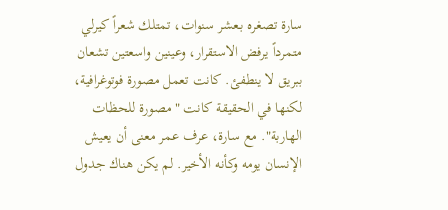سارة تصغره بـعشر سنوات، تمتلك شعراً كيرلي متمرداً يرفض الاستقرار، وعينين واسعتين تشعان ببريق لا ينطفئ. كانت تعمل مصورة فوتوغرافية، لكنها في الحقيقة كانت "مصورة للحظات الهاربة". مع سارة، عرف عمر معنى أن يعيش الإنسان يومه وكأنه الأخير. لم يكن هناك جدول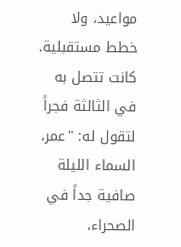مواعيد، ولا خطط مستقبلية. كانت تتصل به في الثالثة فجراً لتقول له: "عمر، السماء الليلة صافية جداً في الصحراء،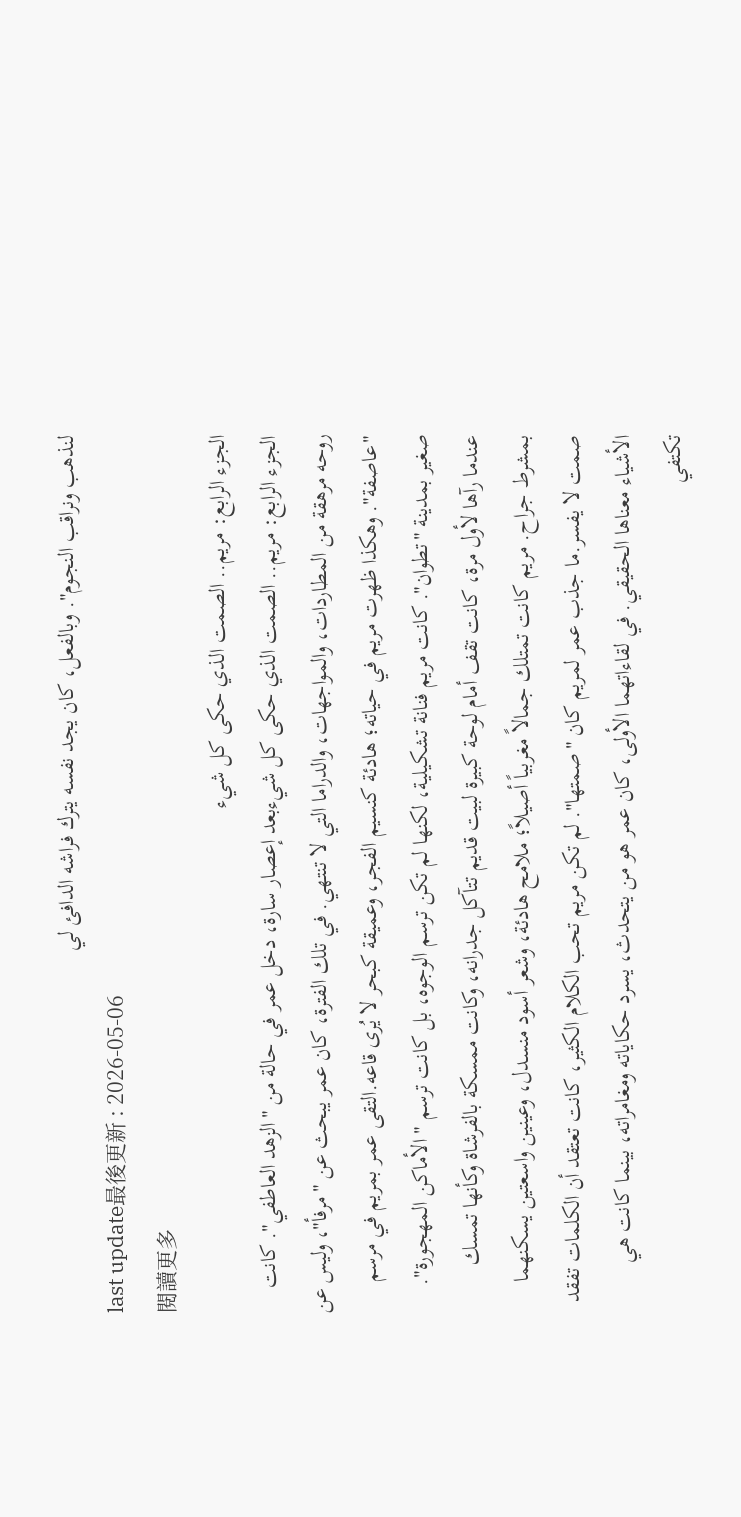لنذهب ونراقب النجوم". وبالفعل، كان يجد نفسه يترك فراشه الدافئ لي
last update最後更新 : 2026-05-06
閱讀更多
الجزء الرابع: مريم.. الصمت الذي حكى كل شيء
الجزء الرابع: مريم.. الصمت الذي حكى كل شيءبعد إعصار سارة، دخل عمر في حالة من "الزهد العاطفي". كانت روحه مرهقة من المطاردات، والمواجهات، والدراما التي لا تنتهي. في تلك الفترة، كان عمر يبحث عن "مرفأ"، وليس عن "عاصفة". وهكذا ظهرت مريم في حياته؛ هادئة كنسيم الفجر، وعميقة كبحر لا يُرى قاعه.التقى عمر بمريم في مرسم صغير بمدينة "تطوان". كانت مريم فنانة تشكيلية، لكنها لم تكن ترسم الوجوه، بل كانت ترسم "الأماكن المهجورة". عندما رآها لأول مرة، كانت تقف أمام لوحة كبيرة لبيت قديم تتآكل جدرانه، وكانت ممسكة بالفرشاة وكأنها تمسك بمشرط جراح. مريم كانت تمتلك جمالاً مغربياً أصيلاً؛ ملامح هادئة، وشعر أسود منسدل، وعينين واسعتين يسكنهما صمت لا يفسر.ما جذب عمر لمريم كان "صمتها". لم تكن مريم تحب الكلام الكثير، كانت تعتقد أن الكلمات تفقد الأشياء معناها الحقيقي. في لقاءاتهما الأولى، كان عمر هو من يتحدث، يسرد حكاياته ومغامراته، بينما كانت هي تكتفي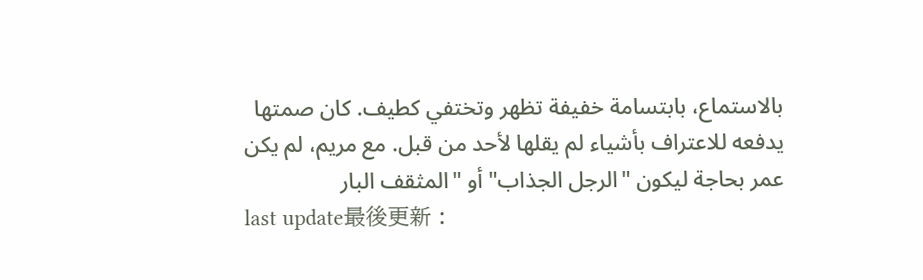بالاستماع، بابتسامة خفيفة تظهر وتختفي كطيف. كان صمتها يدفعه للاعتراف بأشياء لم يقلها لأحد من قبل. مع مريم، لم يكن عمر بحاجة ليكون "الرجل الجذاب" أو "المثقف البار
last update最後更新 :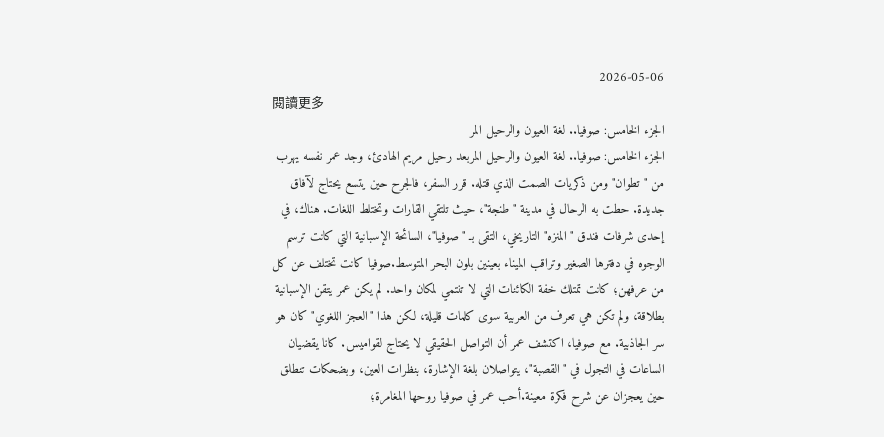2026-05-06
閱讀更多
الجزء الخامس: صوفيا.. لغة العيون والرحيل المر
الجزء الخامس: صوفيا.. لغة العيون والرحيل المربعد رحيل مريم الهادئ، وجد عمر نفسه يهرب من "تطوان" ومن ذكريات الصمت الذي قتله. قرر السفر، فالجرح حين يتسع يحتاج لآفاق جديدة. حطت به الرحال في مدينة "طنجة"، حيث تلتقي القارات وتختلط اللغات. هناك، في إحدى شرفات فندق "المنزه" التاريخي، التقى بـ "صوفيا"، السائحة الإسبانية التي كانت ترسم الوجوه في دفترها الصغير وتراقب الميناء بعينين بلون البحر المتوسط.صوفيا كانت تختلف عن كل من عرفهن؛ كانت تمتلك خفة الكائنات التي لا تنتمي لمكان واحد. لم يكن عمر يتقن الإسبانية بطلاقة، ولم تكن هي تعرف من العربية سوى كلمات قليلة، لكن هذا "العجز اللغوي" كان هو سر الجاذبية. مع صوفيا، اكتشف عمر أن التواصل الحقيقي لا يحتاج لقواميس. كانا يقضيان الساعات في التجول في "القصبة"، يتواصلان بلغة الإشارة، بنظرات العين، وبضحكات تنطلق حين يعجزان عن شرح فكرة معينة.أحب عمر في صوفيا روحها المغامرة؛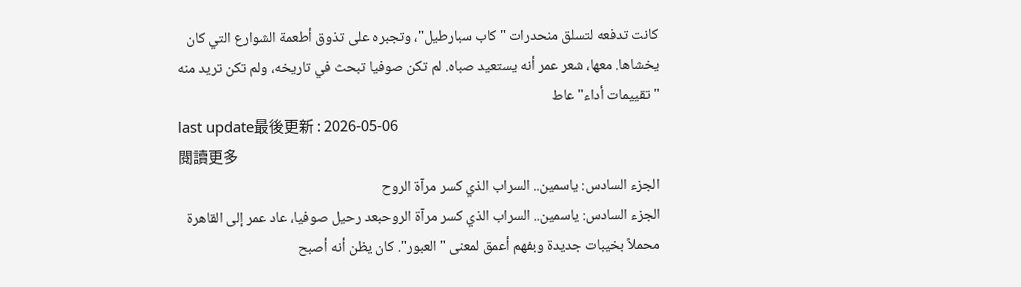كانت تدفعه لتسلق منحدرات "كاب سبارطيل"، وتجبره على تذوق أطعمة الشوارع التي كان يخشاها. معها، شعر عمر أنه يستعيد صباه. لم تكن صوفيا تبحث في تاريخه، ولم تكن تريد منه "تقييمات أداء" عاط
last update最後更新 : 2026-05-06
閱讀更多
الجزء السادس: ياسمين.. السراب الذي كسر مرآة الروح
الجزء السادس: ياسمين.. السراب الذي كسر مرآة الروحبعد رحيل صوفيا، عاد عمر إلى القاهرة محملاً بخيبات جديدة وبفهم أعمق لمعنى "العبور". كان يظن أنه أصبح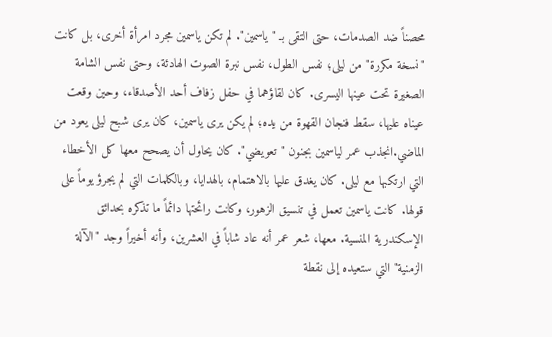محصناً ضد الصدمات، حتى التقى بـ "ياسمين". لم تكن ياسمين مجرد امرأة أخرى، بل كانت "نسخة مكررة" من ليلى؛ نفس الطول، نفس نبرة الصوت الهادئة، وحتى نفس الشامة الصغيرة تحت عينها اليسرى. كان لقاؤهما في حفل زفاف أحد الأصدقاء، وحين وقعت عيناه عليها، سقط فنجان القهوة من يده؛ لم يكن يرى ياسمين، كان يرى شبح ليلى يعود من الماضي.انجذب عمر لياسمين بجنون "تعويضي". كان يحاول أن يصحح معها كل الأخطاء التي ارتكبها مع ليلى. كان يغدق عليها بالاهتمام، بالهدايا، وبالكلمات التي لم يجرؤ يوماً على قولها. كانت ياسمين تعمل في تنسيق الزهور، وكانت رائحتها دائماً ما تذكره بحدائق الإسكندرية المنسية. معها، شعر عمر أنه عاد شاباً في العشرين، وأنه أخيراً وجد "الآلة الزمنية" التي ستعيده إلى نقطة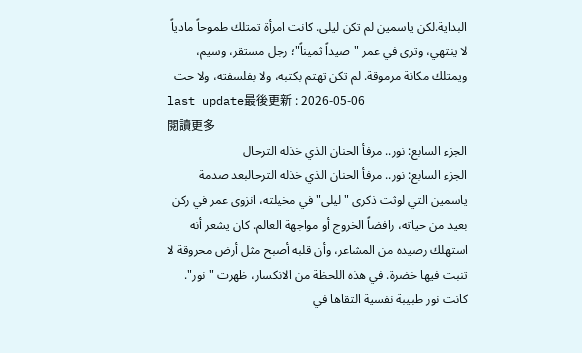البداية.لكن ياسمين لم تكن ليلى. كانت امرأة تمتلك طموحاً مادياً لا ينتهي، وترى في عمر "صيداً ثميناً"؛ رجل مستقر، وسيم، ويمتلك مكانة مرموقة. لم تكن تهتم بكتبه، ولا بفلسفته، ولا حت
last update最後更新 : 2026-05-06
閱讀更多
الجزء السابع: نور.. مرفأ الحنان الذي خذله الترحال
الجزء السابع: نور.. مرفأ الحنان الذي خذله الترحالبعد صدمة ياسمين التي لوثت ذكرى "ليلى" في مخيلته، انزوى عمر في ركن بعيد من حياته، رافضاً الخروج أو مواجهة العالم. كان يشعر أنه استهلك رصيده من المشاعر، وأن قلبه أصبح مثل أرض محروقة لا تنبت فيها خضرة. في هذه اللحظة من الانكسار، ظهرت "نور". كانت نور طبيبة نفسية التقاها في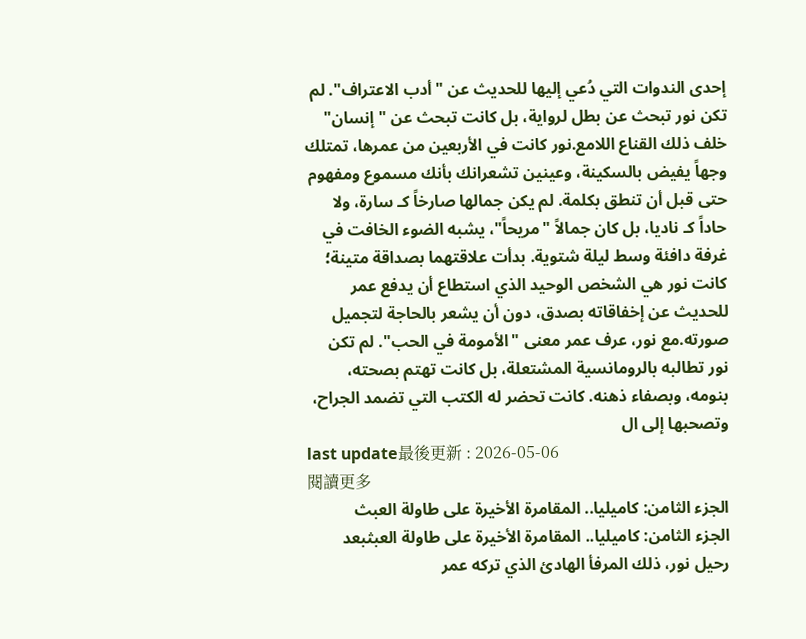إحدى الندوات التي دُعي إليها للحديث عن "أدب الاعتراف". لم تكن نور تبحث عن بطل لرواية، بل كانت تبحث عن "إنسان" خلف ذلك القناع اللامع.نور كانت في الأربعين من عمرها، تمتلك وجهاً يفيض بالسكينة، وعينين تشعرانك بأنك مسموع ومفهوم حتى قبل أن تنطق بكلمة. لم يكن جمالها صارخاً كـ سارة، ولا حاداً كـ ناديا، بل كان جمالاً "مريحاً"، يشبه الضوء الخافت في غرفة دافئة وسط ليلة شتوية. بدأت علاقتهما بصداقة متينة؛ كانت نور هي الشخص الوحيد الذي استطاع أن يدفع عمر للحديث عن إخفاقاته بصدق، دون أن يشعر بالحاجة لتجميل صورته.مع نور، عرف عمر معنى "الأمومة في الحب". لم تكن نور تطالبه بالرومانسية المشتعلة، بل كانت تهتم بصحته، بنومه، وبصفاء ذهنه. كانت تحضر له الكتب التي تضمد الجراح، وتصحبها إلى ال
last update最後更新 : 2026-05-06
閱讀更多
الجزء الثامن: كاميليا.. المقامرة الأخيرة على طاولة العبث
الجزء الثامن: كاميليا.. المقامرة الأخيرة على طاولة العبثبعد رحيل نور، ذلك المرفأ الهادئ الذي تركه عمر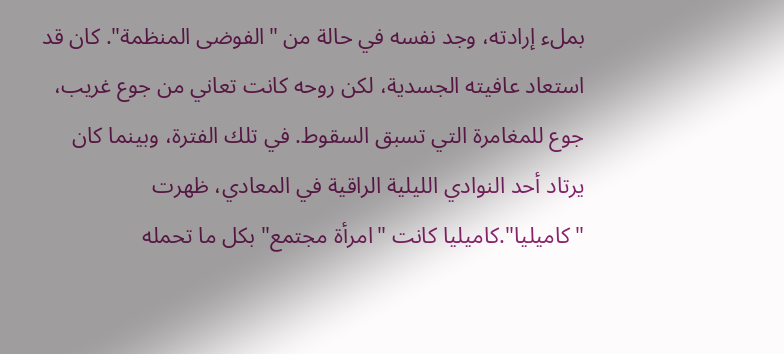بملء إرادته، وجد نفسه في حالة من "الفوضى المنظمة". كان قد استعاد عافيته الجسدية، لكن روحه كانت تعاني من جوع غريب، جوع للمغامرة التي تسبق السقوط. في تلك الفترة، وبينما كان يرتاد أحد النوادي الليلية الراقية في المعادي، ظهرت "كاميليا".كاميليا كانت "امرأة مجتمع" بكل ما تحمله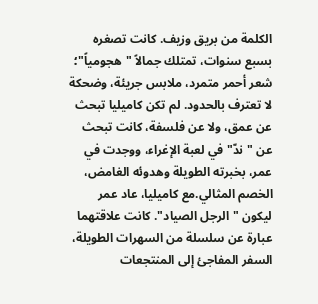الكلمة من بريق وزيف. كانت تصغره بسبع سنوات، تمتلك جمالاً "هجومياً"؛ شعر أحمر متمرد، ملابس جريئة، وضحكة لا تعترف بالحدود. لم تكن كاميليا تبحث عن عمق، ولا عن فلسفة، كانت تبحث عن "ندّ" في لعبة الإغراء، ووجدت في عمر، بخبرته الطويلة وهدوئه الغامض، الخصم المثالي.مع كاميليا، عاد عمر ليكون "الرجل الصياد". كانت علاقتهما عبارة عن سلسلة من السهرات الطويلة، السفر المفاجئ إلى المنتجعات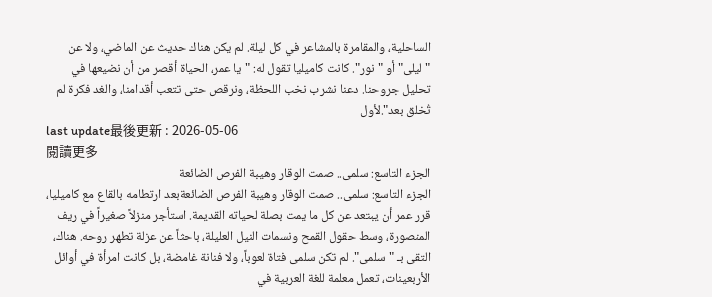الساحلية، والمقامرة بالمشاعر في كل ليلة. لم يكن هناك حديث عن الماضي، ولا عن "ليلى" أو "نور". كانت كاميليا تقول له: "يا عمر، الحياة أقصر من أن نضيعها في تحليل جروحنا. دعنا نشرب نخب اللحظة، ونرقص حتى تتعب أقدامنا، والغد فكرة لم تُخلق بعد".لأول
last update最後更新 : 2026-05-06
閱讀更多
الجزء التاسع: سلمى.. صمت الوقار وهيبة الفرص الضائعة
الجزء التاسع: سلمى.. صمت الوقار وهيبة الفرص الضائعةبعد ارتطامه بالقاع مع كاميليا، قرر عمر أن يبتعد عن كل ما يمت بصلة لحياته القديمة. استأجر منزلاً صغيراً في ريف المنصورة، وسط حقول القمح ونسمات النيل العليلة، باحثاً عن عزلة تطهر روحه. هناك، التقى بـ "سلمى". لم تكن سلمى فتاة لعوباً، ولا فنانة غامضة، بل كانت امرأة في أوائل الأربعينات، تعمل معلمة للغة العربية في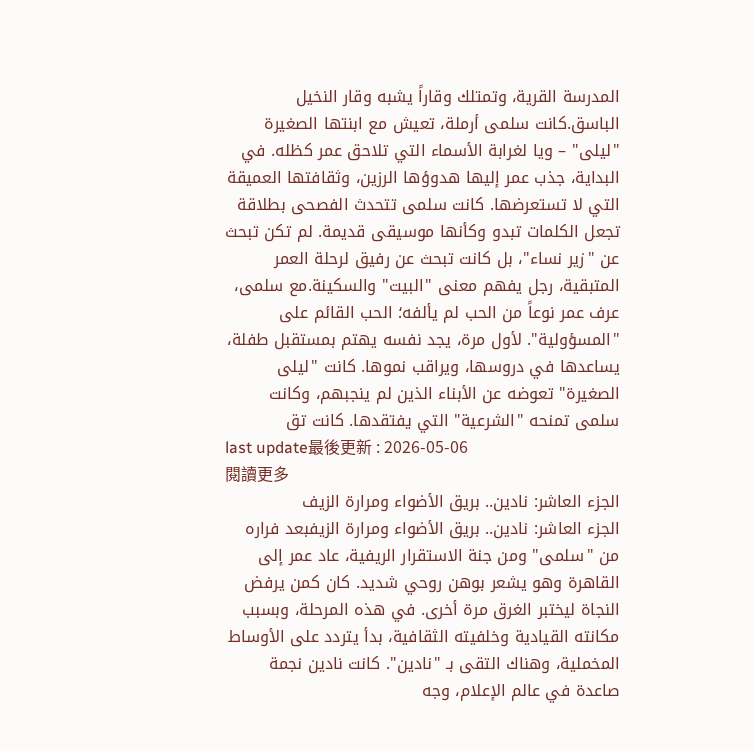المدرسة القرية، وتمتلك وقاراً يشبه وقار النخيل الباسق.كانت سلمى أرملة، تعيش مع ابنتها الصغيرة "ليلى" – ويا لغرابة الأسماء التي تلاحق عمر كظله. في البداية، جذب عمر إليها هدوؤها الرزين، وثقافتها العميقة التي لا تستعرضها. كانت سلمى تتحدث الفصحى بطلاقة تجعل الكلمات تبدو وكأنها موسيقى قديمة. لم تكن تبحث عن "زير نساء"، بل كانت تبحث عن رفيق لرحلة العمر المتبقية، رجل يفهم معنى "البيت" والسكينة.مع سلمى، عرف عمر نوعاً من الحب لم يألفه؛ الحب القائم على "المسؤولية". لأول مرة، يجد نفسه يهتم بمستقبل طفلة، يساعدها في دروسها، ويراقب نموها. كانت "ليلى الصغيرة" تعوضه عن الأبناء الذين لم ينجبهم، وكانت سلمى تمنحه "الشرعية" التي يفتقدها. كانت تق
last update最後更新 : 2026-05-06
閱讀更多
الجزء العاشر: نادين.. بريق الأضواء ومرارة الزيف
الجزء العاشر: نادين.. بريق الأضواء ومرارة الزيفبعد فراره من "سلمى" ومن جنة الاستقرار الريفية، عاد عمر إلى القاهرة وهو يشعر بوهن روحي شديد. كان كمن يرفض النجاة ليختبر الغرق مرة أخرى. في هذه المرحلة، وبسبب مكانته القيادية وخلفيته الثقافية، بدأ يتردد على الأوساط المخملية، وهناك التقى بـ "نادين". كانت نادين نجمة صاعدة في عالم الإعلام، وجه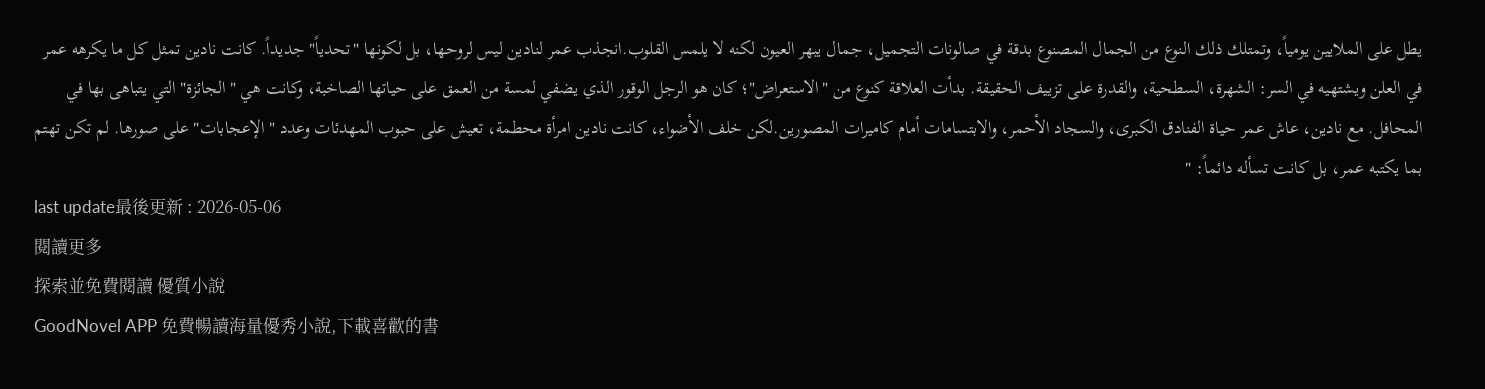يطل على الملايين يومياً، وتمتلك ذلك النوع من الجمال المصنوع بدقة في صالونات التجميل، جمال يبهر العيون لكنه لا يلمس القلوب.انجذب عمر لنادين ليس لروحها، بل لكونها "تحدياً" جديداً. كانت نادين تمثل كل ما يكرهه عمر في العلن ويشتهيه في السر: الشهرة، السطحية، والقدرة على تزييف الحقيقة. بدأت العلاقة كنوع من "الاستعراض"؛ كان هو الرجل الوقور الذي يضفي لمسة من العمق على حياتها الصاخبة، وكانت هي "الجائزة" التي يتباهى بها في المحافل. مع نادين، عاش عمر حياة الفنادق الكبرى، والسجاد الأحمر، والابتسامات أمام كاميرات المصورين.لكن خلف الأضواء، كانت نادين امرأة محطمة، تعيش على حبوب المهدئات وعدد "الإعجابات" على صورها. لم تكن تهتم بما يكتبه عمر، بل كانت تسأله دائماً: "
last update最後更新 : 2026-05-06
閱讀更多
探索並免費閱讀 優質小說
GoodNovel APP 免費暢讀海量優秀小說,下載喜歡的書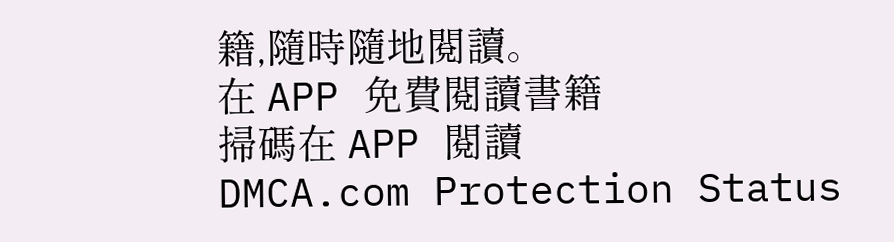籍,隨時隨地閱讀。
在 APP 免費閱讀書籍
掃碼在 APP 閱讀
DMCA.com Protection Status